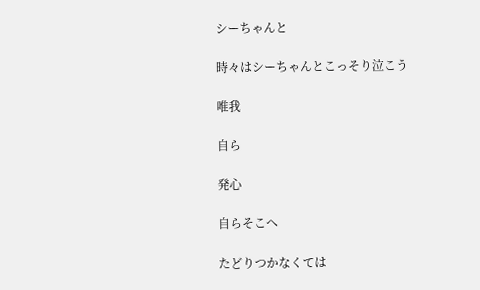シーちゃんと

時々はシーちゃんとこっそり泣こう

唯我

自ら

発心

自らそこへ

たどりつかなくては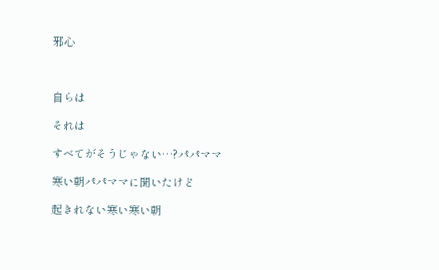邪心



自らは

それは

すべてがそうじゃない…?パパママ

寒い朝パパママに聞いたけど

起きれない寒い寒い朝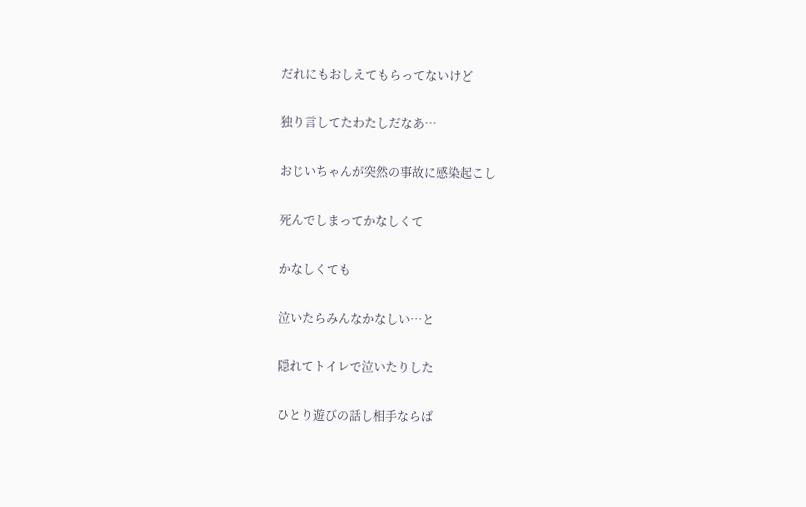だれにもおしえてもらってないけど

独り言してたわたしだなあ…

おじいちゃんが突然の事故に感染起こし

死んでしまってかなしくて

かなしくても

泣いたらみんなかなしい…と

隠れてトイレで泣いたりした

ひとり遊びの話し相手ならば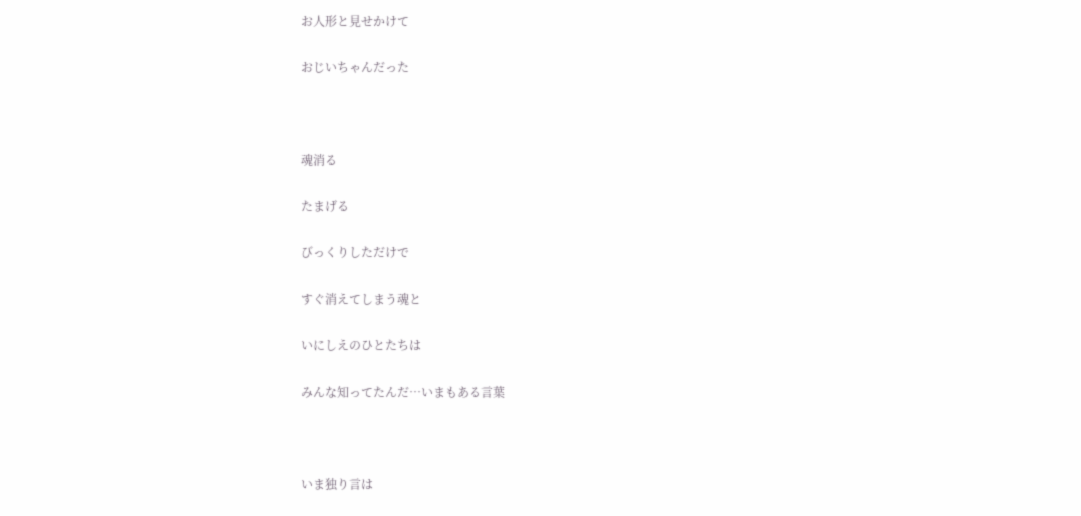お人形と見せかけて

おじいちゃんだった



魂消る

たまげる

びっくりしただけで

すぐ消えてしまう魂と

いにしえのひとたちは

みんな知ってたんだ…いまもある言葉



いま独り言は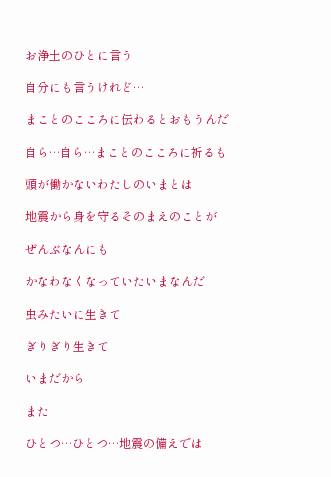お浄土のひとに言う

自分にも言うけれど…

まことのこころに伝わるとおもうんだ

自ら…自ら…まことのこころに祈るも

頭が働かないわたしのいまとは

地震から身を守るそのまえのことが

ぜんぶなんにも

かなわなくなっていたいまなんだ

虫みたいに生きて

ぎりぎり生きて

いまだから

また

ひとつ…ひとつ…地震の備えでは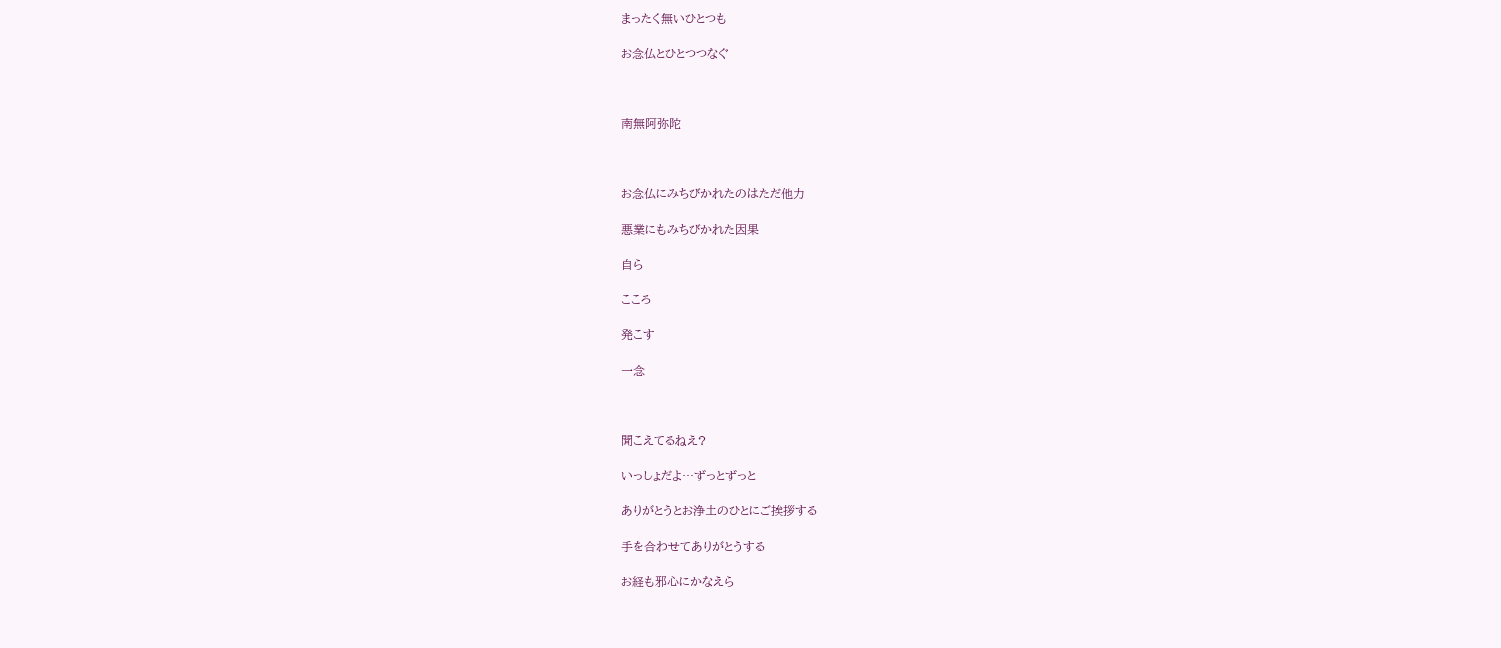まったく無いひとつも

お念仏とひとつつなぐ



南無阿弥陀



お念仏にみちびかれたのはただ他力

悪業にもみちびかれた因果

自ら

こころ

発こす

一念



聞こえてるねえ?

いっしょだよ…ずっとずっと

ありがとうとお浄土のひとにご挨拶する

手を合わせてありがとうする

お経も邪心にかなえら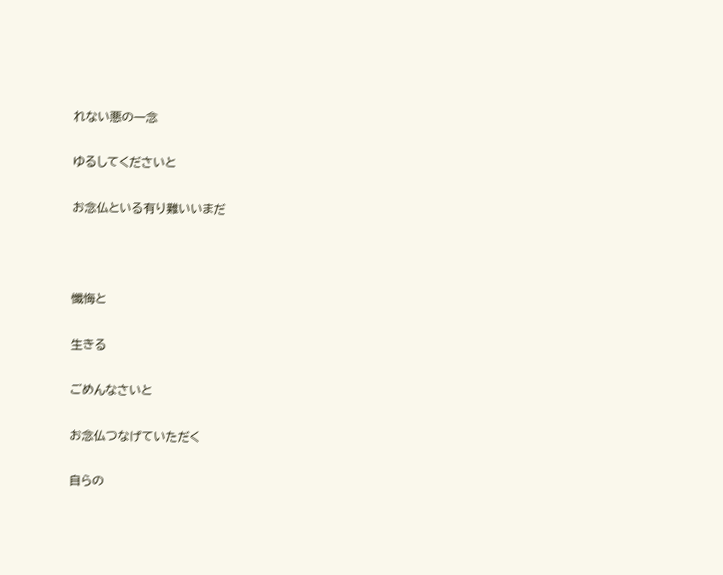れない悪の一念

ゆるしてくださいと

お念仏といる有り難いいまだ



懺悔と

生きる

ごめんなさいと

お念仏つなげていただく

自らの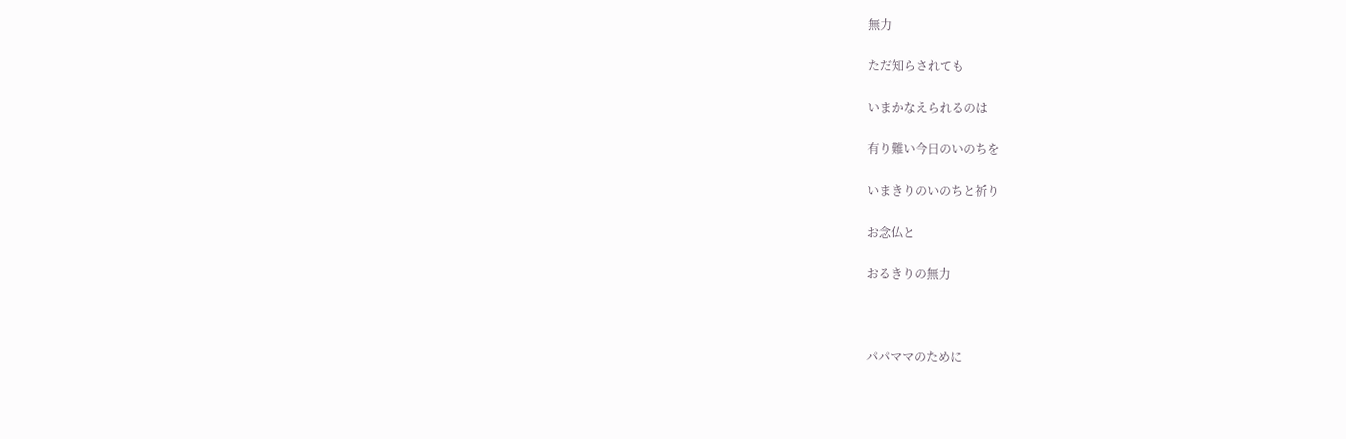無力

ただ知らされても

いまかなえられるのは

有り難い今日のいのちを

いまきりのいのちと祈り

お念仏と

おるきりの無力



パパママのために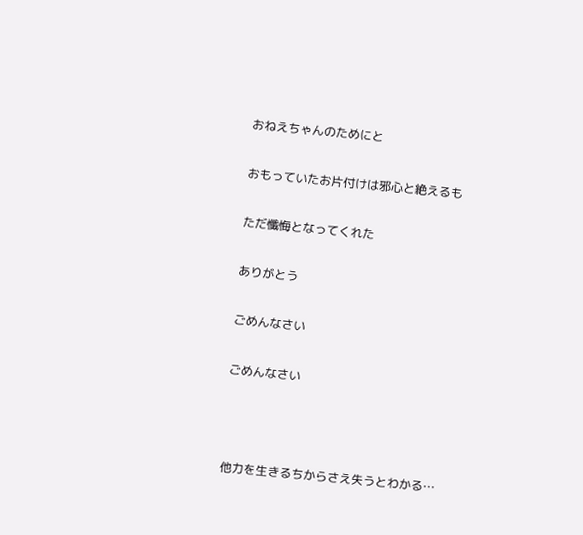おねえちゃんのためにと

おもっていたお片付けは邪心と絶えるも

ただ懺悔となってくれた

ありがとう

ごめんなさい

ごめんなさい



他力を生きるちからさえ失うとわかる…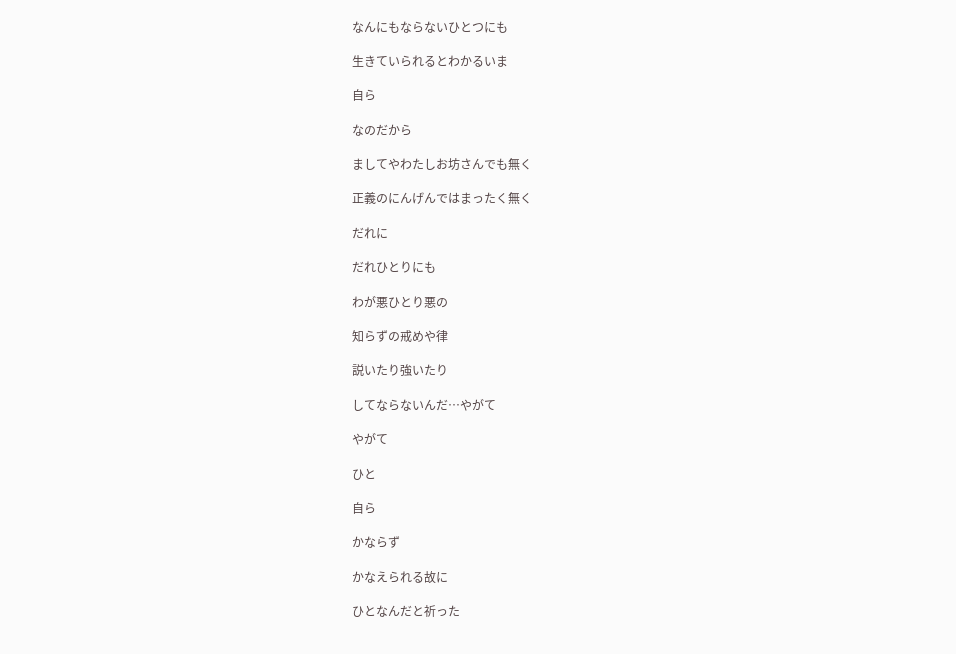なんにもならないひとつにも

生きていられるとわかるいま

自ら

なのだから

ましてやわたしお坊さんでも無く

正義のにんげんではまったく無く

だれに

だれひとりにも

わが悪ひとり悪の

知らずの戒めや律

説いたり強いたり

してならないんだ…やがて

やがて

ひと

自ら

かならず

かなえられる故に

ひとなんだと祈った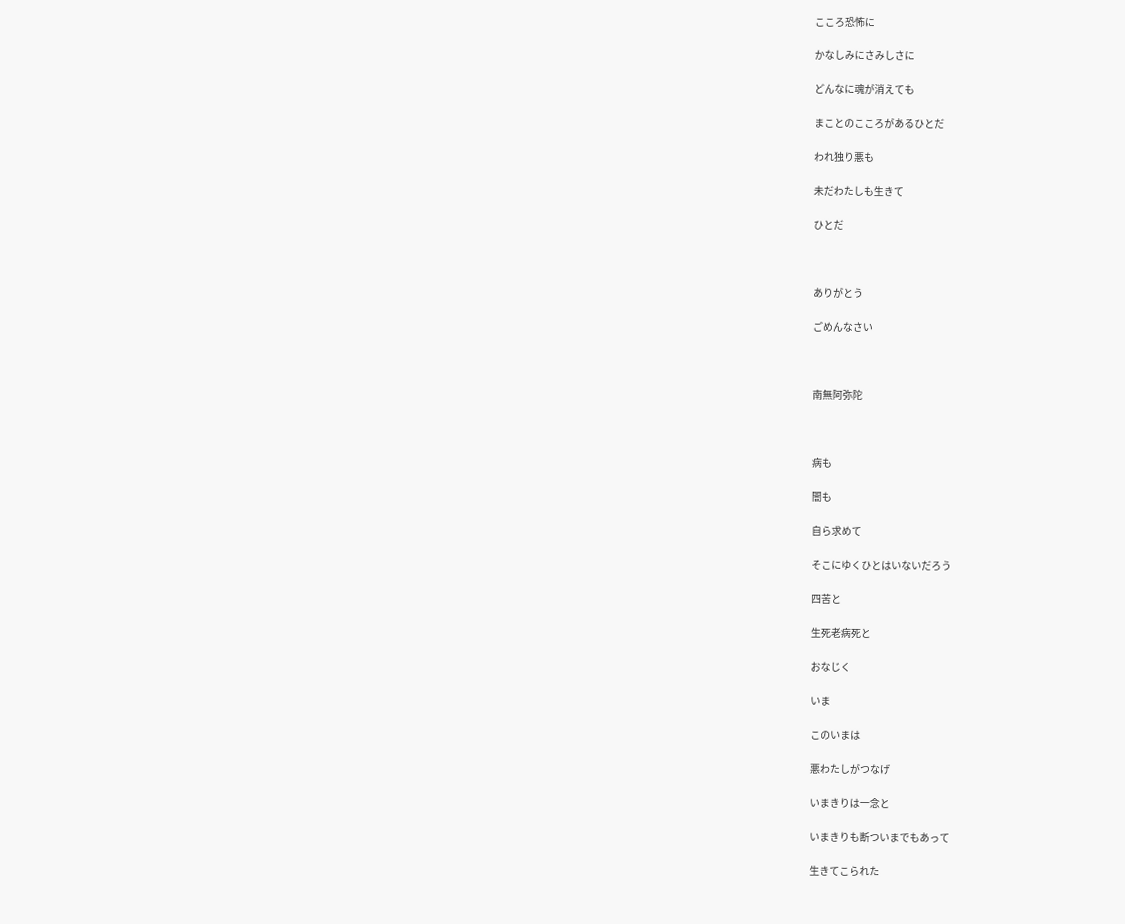こころ恐怖に

かなしみにさみしさに

どんなに魂が消えても

まことのこころがあるひとだ

われ独り悪も

未だわたしも生きて

ひとだ



ありがとう

ごめんなさい



南無阿弥陀



病も

闇も

自ら求めて

そこにゆくひとはいないだろう

四苦と

生死老病死と

おなじく

いま

このいまは

悪わたしがつなげ

いまきりは一念と

いまきりも断ついまでもあって

生きてこられた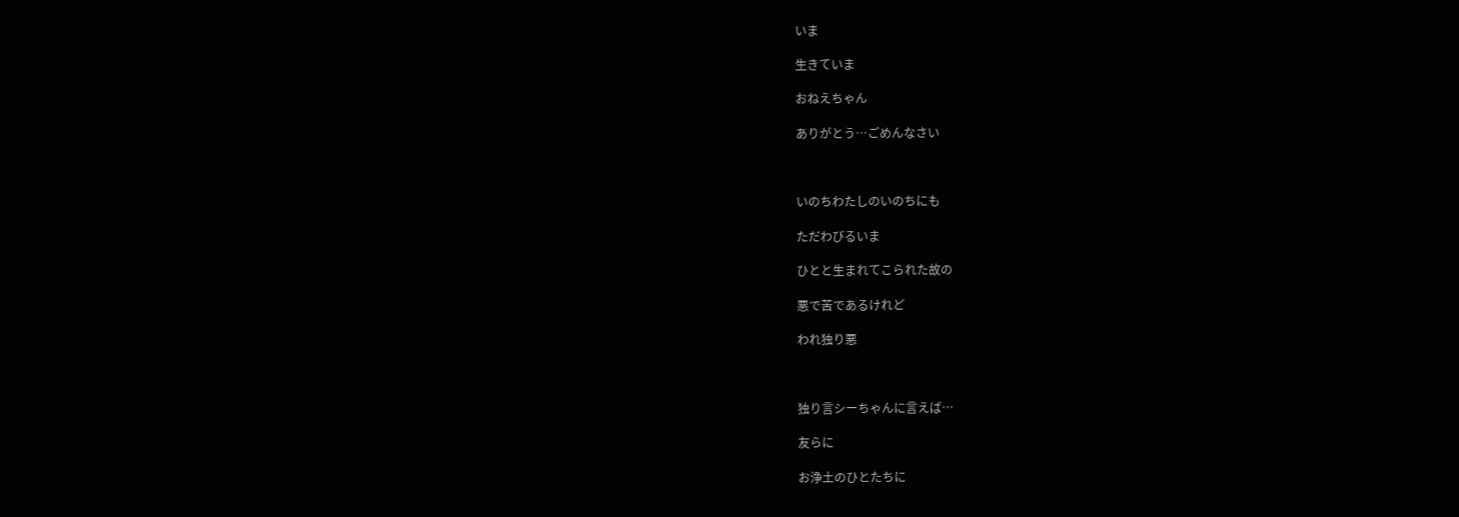いま

生きていま

おねえちゃん

ありがとう…ごめんなさい



いのちわたしのいのちにも

ただわびるいま

ひとと生まれてこられた故の

悪で苦であるけれど

われ独り悪



独り言シーちゃんに言えば…

友らに

お浄土のひとたちに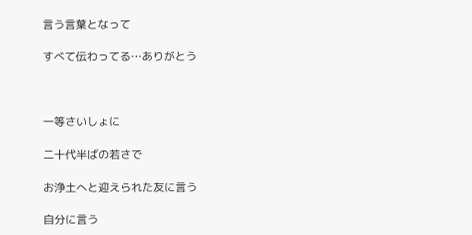言う言葉となって

すべて伝わってる…ありがとう



一等さいしょに

二十代半ばの若さで

お浄土へと迎えられた友に言う

自分に言う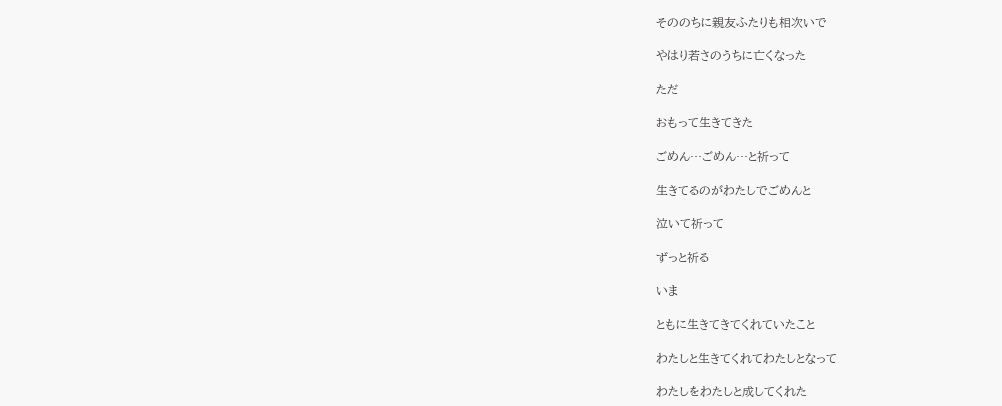そののちに親友ふたりも相次いで

やはり若さのうちに亡くなった

ただ

おもって生きてきた

ごめん…ごめん…と祈って

生きてるのがわたしでごめんと

泣いて祈って

ずっと祈る

いま

ともに生きてきてくれていたこと

わたしと生きてくれてわたしとなって

わたしをわたしと成してくれた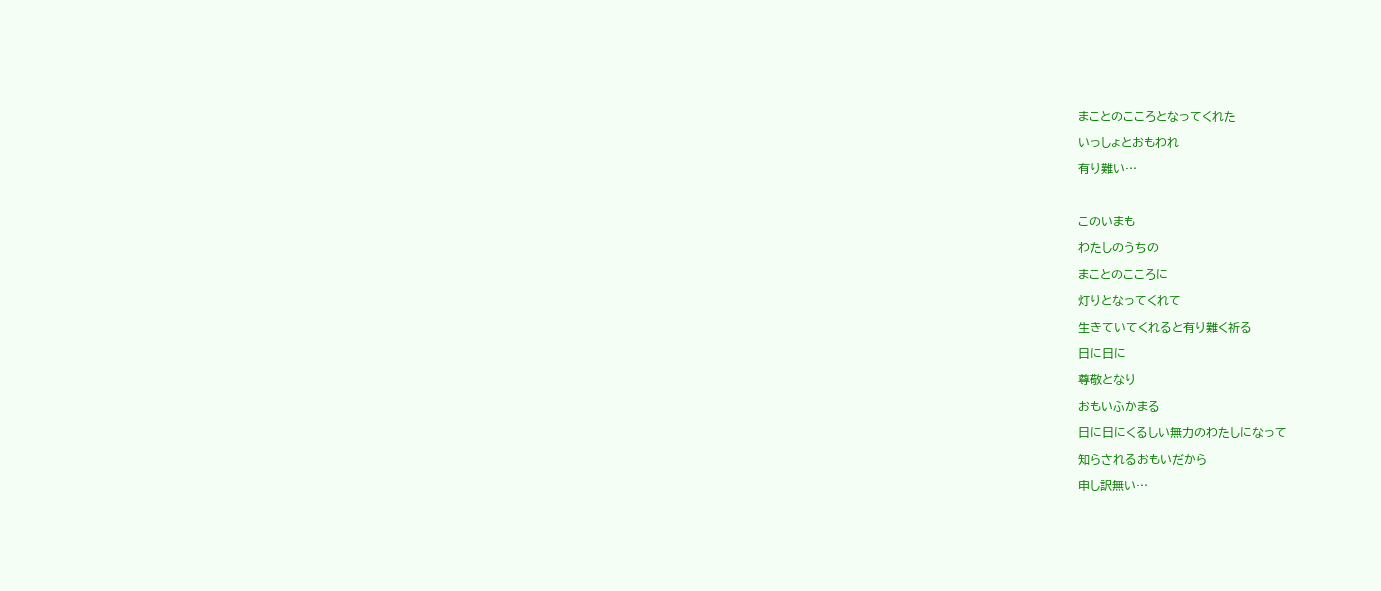まことのこころとなってくれた

いっしょとおもわれ

有り難い…



このいまも

わたしのうちの

まことのこころに

灯りとなってくれて

生きていてくれると有り難く祈る

日に日に

尊敬となり

おもいふかまる

日に日にくるしい無力のわたしになって

知らされるおもいだから

申し訳無い…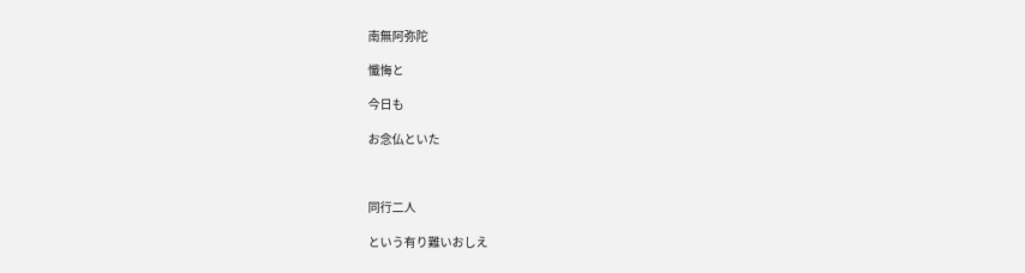南無阿弥陀

懺悔と

今日も

お念仏といた



同行二人

という有り難いおしえ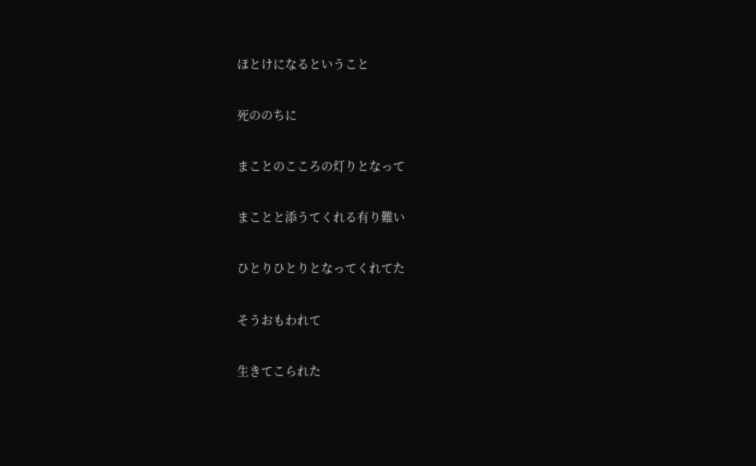ほとけになるということ

死ののちに

まことのこころの灯りとなって

まことと添うてくれる有り難い

ひとりひとりとなってくれてた

そうおもわれて

生きてこられた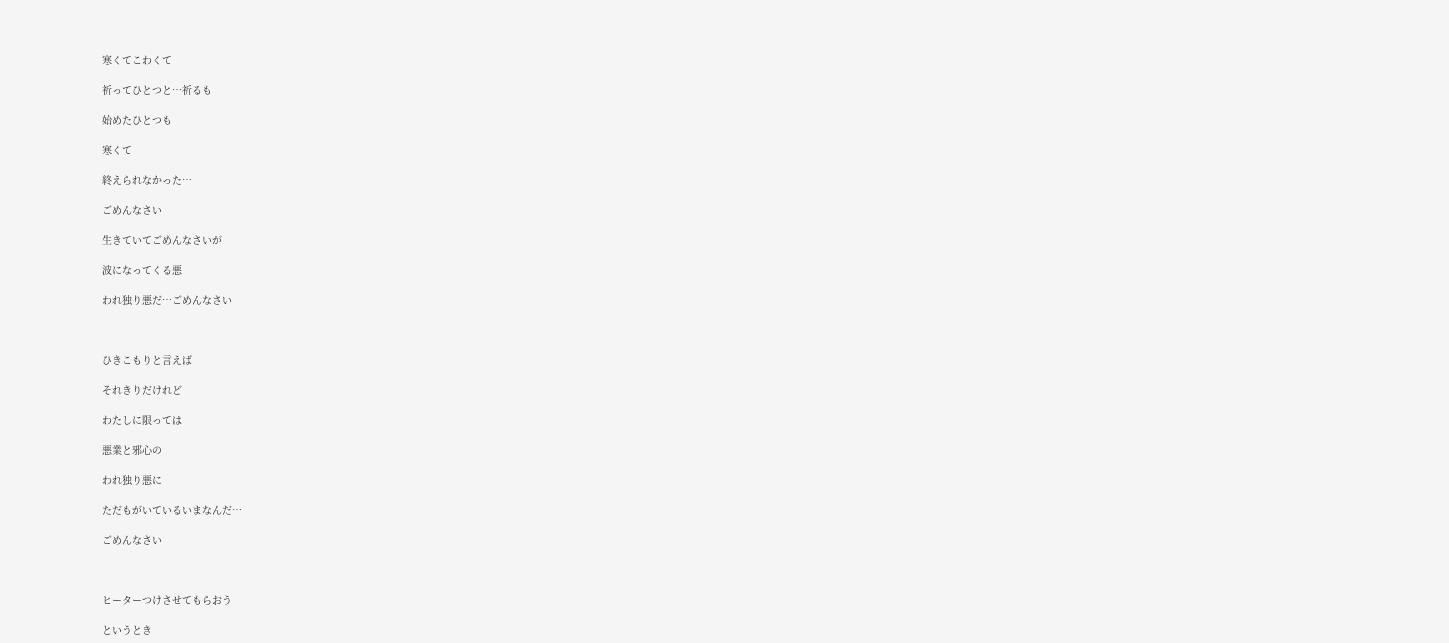寒くてこわくて

祈ってひとつと…祈るも

始めたひとつも

寒くて

終えられなかった…

ごめんなさい

生きていてごめんなさいが

波になってくる悪

われ独り悪だ…ごめんなさい



ひきこもりと言えば

それきりだけれど

わたしに限っては

悪業と邪心の

われ独り悪に

ただもがいているいまなんだ…

ごめんなさい



ヒーターつけさせてもらおう

というとき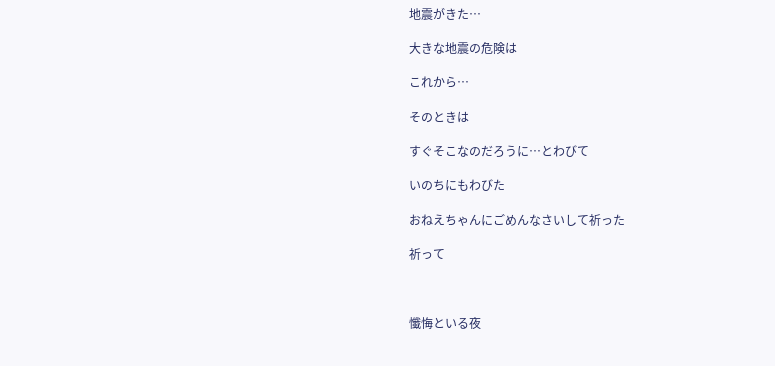地震がきた…

大きな地震の危険は

これから…

そのときは

すぐそこなのだろうに…とわびて

いのちにもわびた

おねえちゃんにごめんなさいして祈った

祈って



懺悔といる夜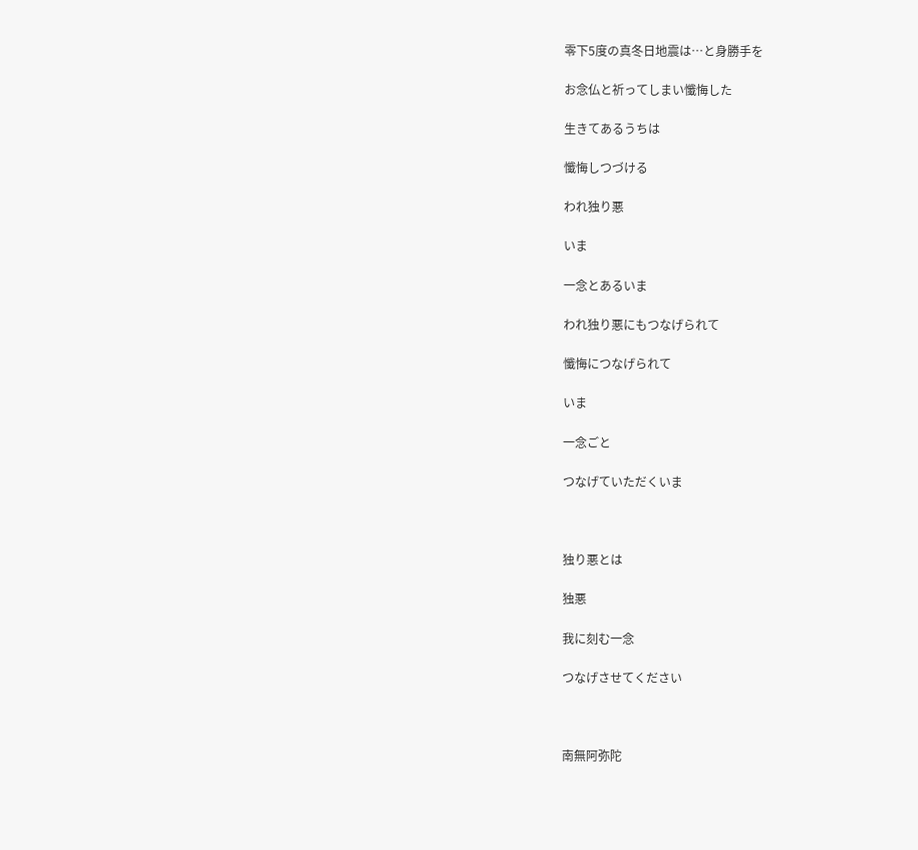零下5度の真冬日地震は…と身勝手を

お念仏と祈ってしまい懺悔した

生きてあるうちは

懺悔しつづける

われ独り悪

いま

一念とあるいま

われ独り悪にもつなげられて

懺悔につなげられて

いま

一念ごと

つなげていただくいま



独り悪とは

独悪

我に刻む一念

つなげさせてください



南無阿弥陀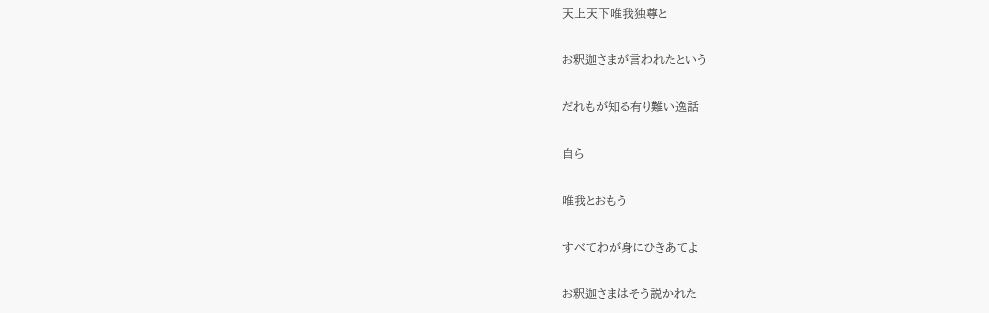天上天下唯我独尊と

お釈迦さまが言われたという

だれもが知る有り難い逸話

自ら

唯我とおもう

すべてわが身にひきあてよ

お釈迦さまはそう説かれた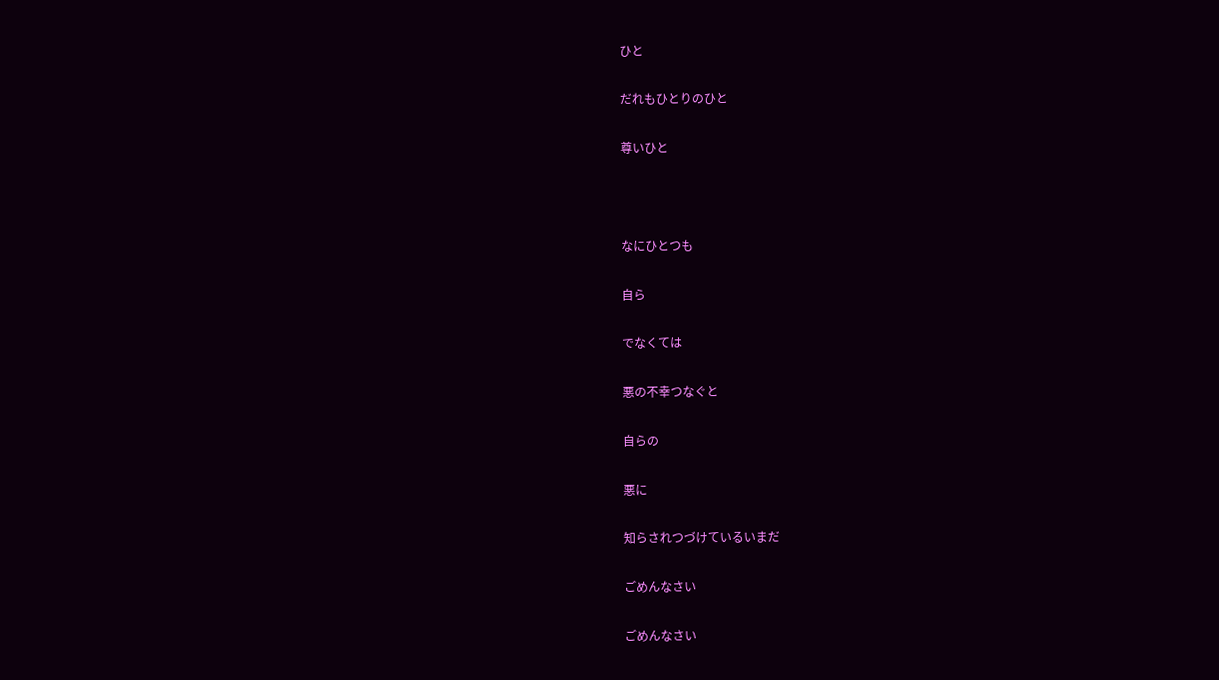ひと

だれもひとりのひと

尊いひと



なにひとつも

自ら

でなくては

悪の不幸つなぐと

自らの

悪に

知らされつづけているいまだ

ごめんなさい

ごめんなさい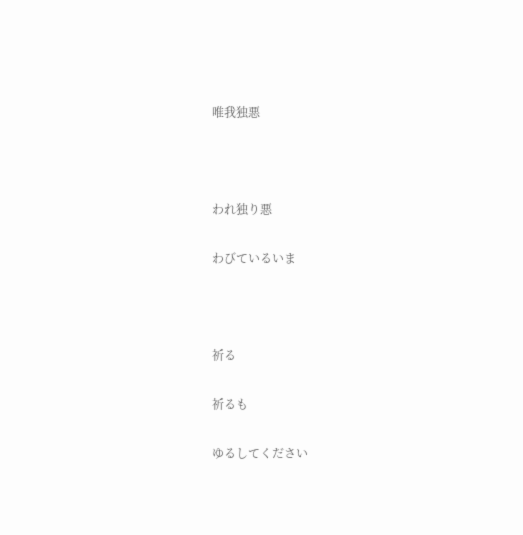唯我独悪



われ独り悪

わびているいま



祈る

祈るも

ゆるしてください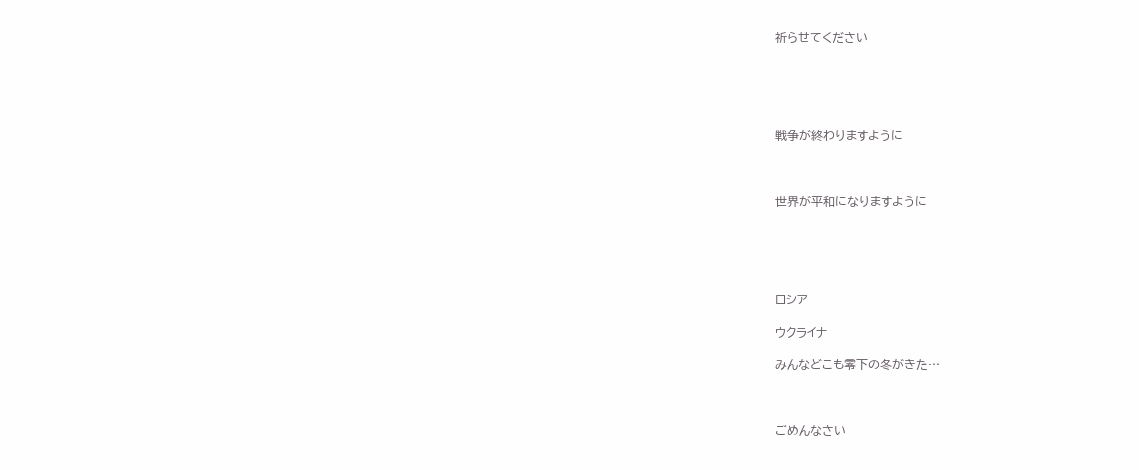祈らせてください





戦争が終わりますように



世界が平和になりますように





ロシア

ウクライナ

みんなどこも零下の冬がきた…



ごめんなさい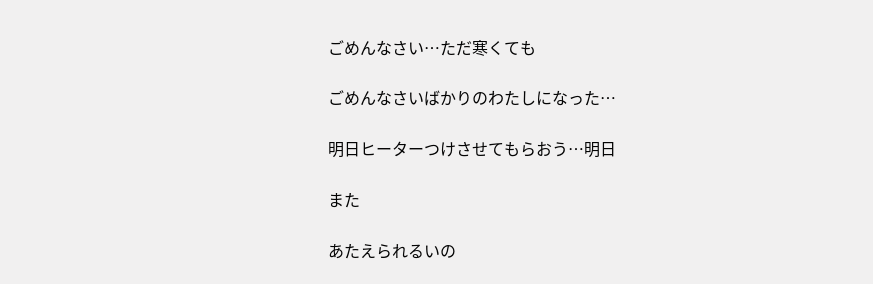ごめんなさい…ただ寒くても

ごめんなさいばかりのわたしになった…

明日ヒーターつけさせてもらおう…明日

また

あたえられるいの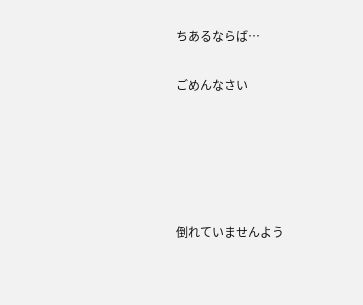ちあるならば…

ごめんなさい





倒れていませんよう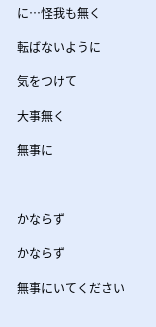に…怪我も無く

転ばないように

気をつけて

大事無く

無事に



かならず

かならず

無事にいてください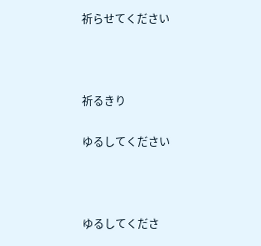祈らせてください



祈るきり

ゆるしてください



ゆるしてくださ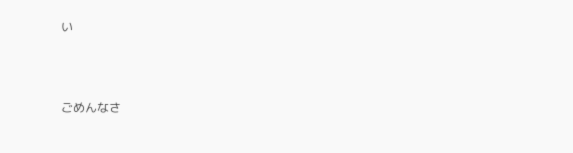い



ごめんなさ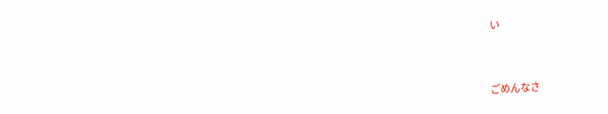い



ごめんなさ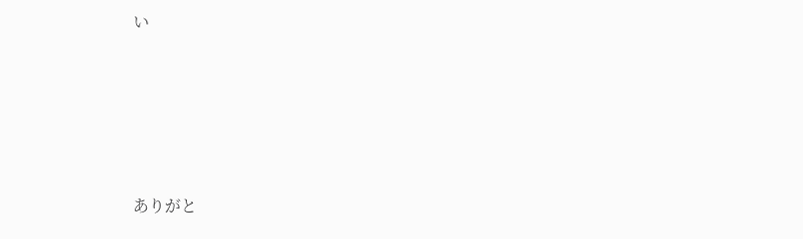い





ありがと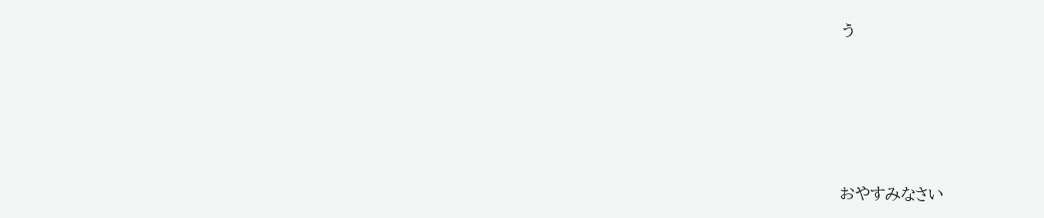う





おやすみなさい